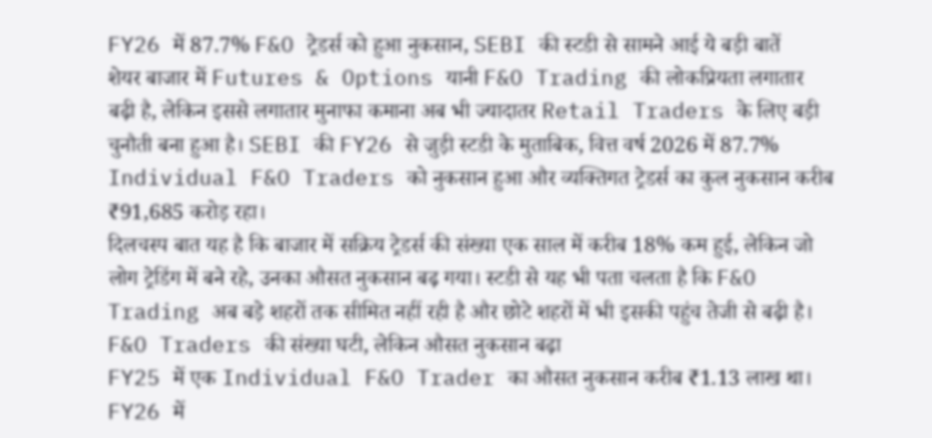FY26 में 87.7% F&O ट्रेडर्स को हुआ नुकसान, SEBI की स्टडी से सामने आई ये बड़ी बातें
शेयर बाजार में Futures & Options यानी F&O Trading की लोकप्रियता लगातार बढ़ी है, लेकिन इससे लगातार मुनाफा कमाना अब भी ज्यादातर Retail Traders के लिए बड़ी चुनौती बना हुआ है। SEBI की FY26 से जुड़ी स्टडी के मुताबिक, वित्त वर्ष 2026 में 87.7% Individual F&O Traders को नुकसान हुआ और व्यक्तिगत ट्रेडर्स का कुल नुकसान करीब ₹91,685 करोड़ रहा।
दिलचस्प बात यह है कि बाजार में सक्रिय ट्रेडर्स की संख्या एक साल में करीब 18% कम हुई, लेकिन जो लोग ट्रेडिंग में बने रहे, उनका औसत नुकसान बढ़ गया। स्टडी से यह भी पता चलता है कि F&O Trading अब बड़े शहरों तक सीमित नहीं रही है और छोटे शहरों में भी इसकी पहुंच तेजी से बढ़ी है।
F&O Traders की संख्या घटी, लेकिन औसत नुकसान बढ़ा
FY25 में एक Individual F&O Trader का औसत नुकसान करीब ₹1.13 लाख था। FY26 में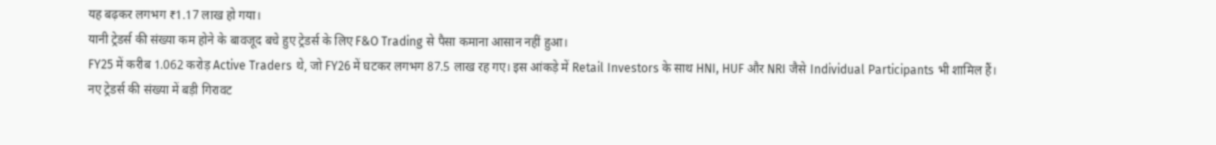यह बढ़कर लगभग ₹1.17 लाख हो गया।
यानी ट्रेडर्स की संख्या कम होने के बावजूद बचे हुए ट्रेडर्स के लिए F&O Trading से पैसा कमाना आसान नहीं हुआ।
FY25 में करीब 1.062 करोड़ Active Traders थे, जो FY26 में घटकर लगभग 87.5 लाख रह गए। इस आंकड़े में Retail Investors के साथ HNI, HUF और NRI जैसे Individual Participants भी शामिल हैं।
नए ट्रेडर्स की संख्या में बड़ी गिरावट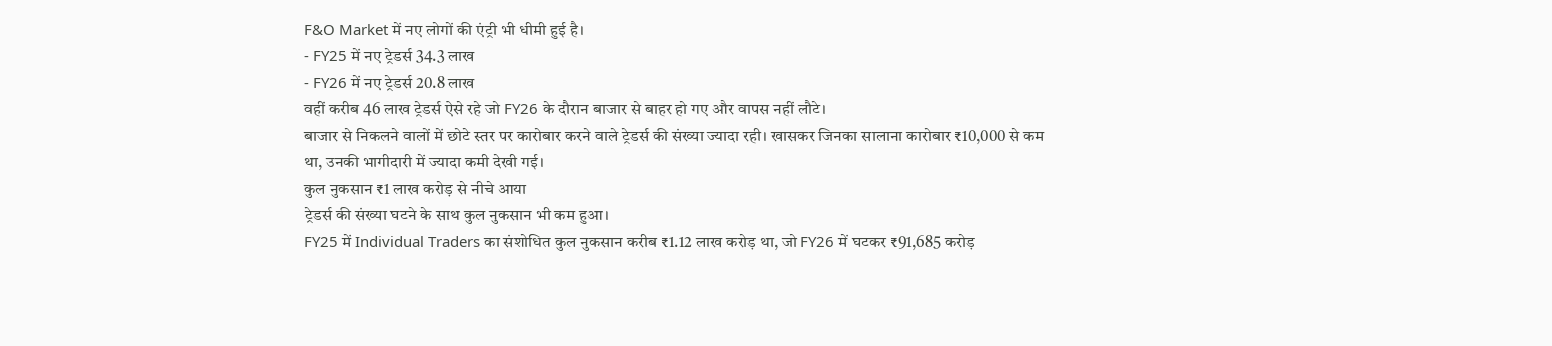F&O Market में नए लोगों की एंट्री भी धीमी हुई है।
- FY25 में नए ट्रेडर्स 34.3 लाख
- FY26 में नए ट्रेडर्स 20.8 लाख
वहीं करीब 46 लाख ट्रेडर्स ऐसे रहे जो FY26 के दौरान बाजार से बाहर हो गए और वापस नहीं लौटे।
बाजार से निकलने वालों में छोटे स्तर पर कारोबार करने वाले ट्रेडर्स की संख्या ज्यादा रही। खासकर जिनका सालाना कारोबार ₹10,000 से कम था, उनकी भागीदारी में ज्यादा कमी देखी गई।
कुल नुकसान ₹1 लाख करोड़ से नीचे आया
ट्रेडर्स की संख्या घटने के साथ कुल नुकसान भी कम हुआ।
FY25 में Individual Traders का संशोधित कुल नुकसान करीब ₹1.12 लाख करोड़ था, जो FY26 में घटकर ₹91,685 करोड़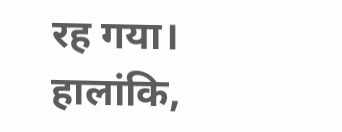रह गया।
हालांकि,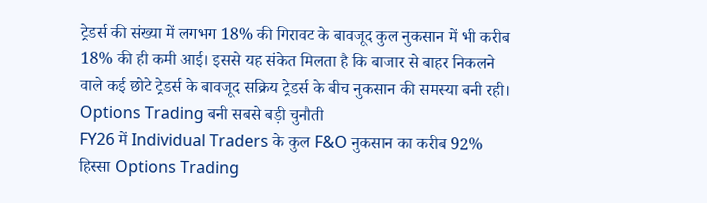ट्रेडर्स की संख्या में लगभग 18% की गिरावट के बावजूद कुल नुकसान में भी करीब 18% की ही कमी आई। इससे यह संकेत मिलता है कि बाजार से बाहर निकलने वाले कई छोटे ट्रेडर्स के बावजूद सक्रिय ट्रेडर्स के बीच नुकसान की समस्या बनी रही।
Options Trading बनी सबसे बड़ी चुनौती
FY26 में Individual Traders के कुल F&O नुकसान का करीब 92% हिस्सा Options Trading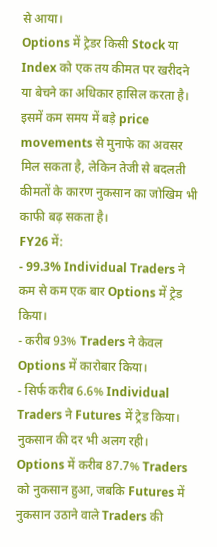से आया।
Options में ट्रेडर किसी Stock या Index को एक तय कीमत पर खरीदने या बेचने का अधिकार हासिल करता है। इसमें कम समय में बड़े price movements से मुनाफे का अवसर मिल सकता है, लेकिन तेजी से बदलती कीमतों के कारण नुकसान का जोखिम भी काफी बढ़ सकता है।
FY26 में:
- 99.3% Individual Traders ने कम से कम एक बार Options में ट्रेड किया।
- करीब 93% Traders ने केवल Options में कारोबार किया।
- सिर्फ करीब 6.6% Individual Traders ने Futures में ट्रेड किया।
नुकसान की दर भी अलग रही। Options में करीब 87.7% Traders को नुकसान हुआ, जबकि Futures में नुकसान उठाने वाले Traders की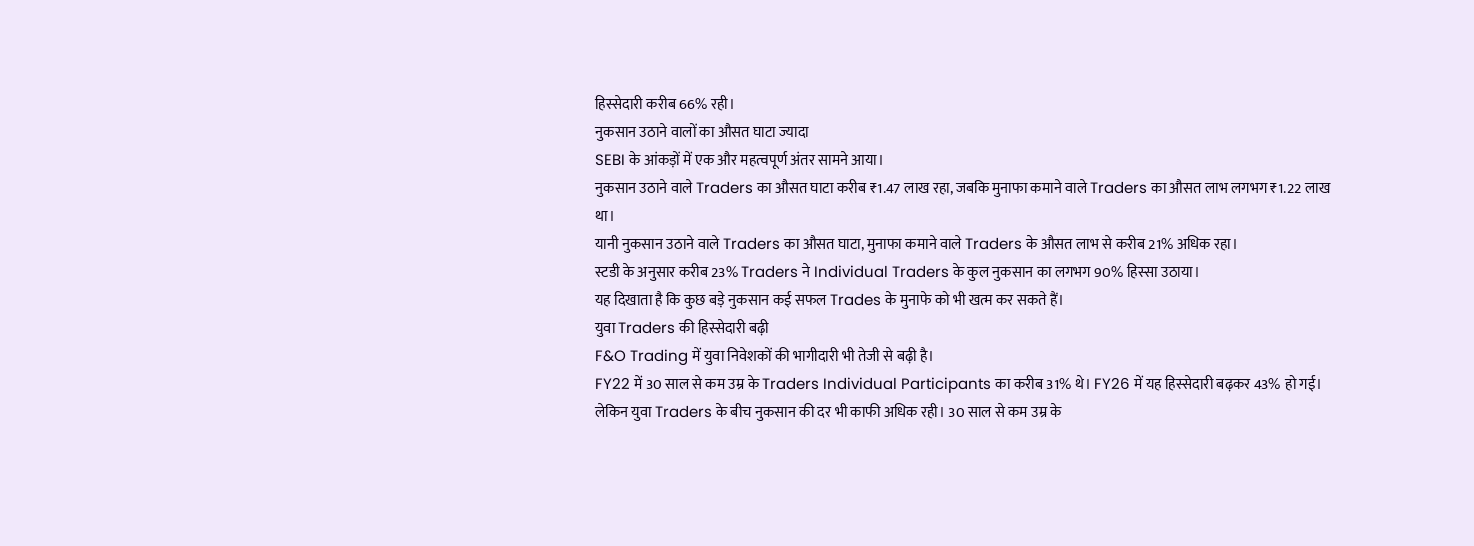हिस्सेदारी करीब 66% रही।
नुकसान उठाने वालों का औसत घाटा ज्यादा
SEBI के आंकड़ों में एक और महत्वपूर्ण अंतर सामने आया।
नुकसान उठाने वाले Traders का औसत घाटा करीब ₹1.47 लाख रहा, जबकि मुनाफा कमाने वाले Traders का औसत लाभ लगभग ₹1.22 लाख था।
यानी नुकसान उठाने वाले Traders का औसत घाटा, मुनाफा कमाने वाले Traders के औसत लाभ से करीब 21% अधिक रहा।
स्टडी के अनुसार करीब 23% Traders ने Individual Traders के कुल नुकसान का लगभग 90% हिस्सा उठाया।
यह दिखाता है कि कुछ बड़े नुकसान कई सफल Trades के मुनाफे को भी खत्म कर सकते हैं।
युवा Traders की हिस्सेदारी बढ़ी
F&O Trading में युवा निवेशकों की भागीदारी भी तेजी से बढ़ी है।
FY22 में 30 साल से कम उम्र के Traders Individual Participants का करीब 31% थे। FY26 में यह हिस्सेदारी बढ़कर 43% हो गई।
लेकिन युवा Traders के बीच नुकसान की दर भी काफी अधिक रही। 30 साल से कम उम्र के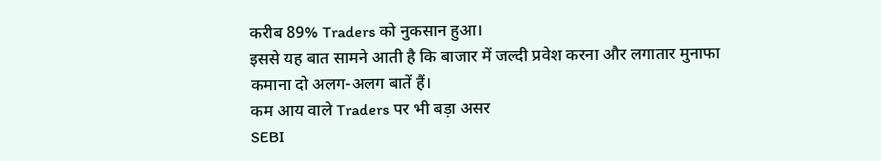करीब 89% Traders को नुकसान हुआ।
इससे यह बात सामने आती है कि बाजार में जल्दी प्रवेश करना और लगातार मुनाफा कमाना दो अलग-अलग बातें हैं।
कम आय वाले Traders पर भी बड़ा असर
SEBI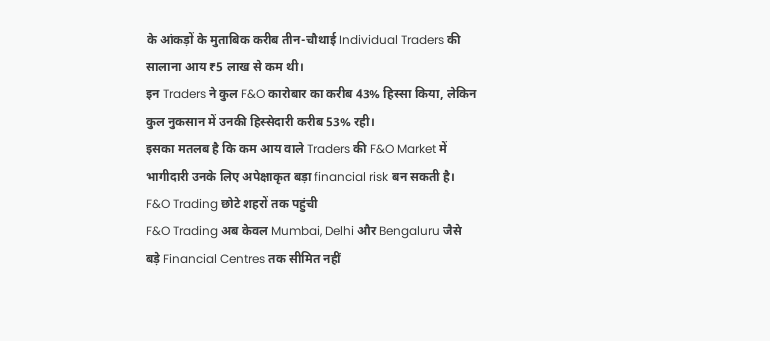के आंकड़ों के मुताबिक करीब तीन-चौथाई Individual Traders की सालाना आय ₹5 लाख से कम थी।
इन Traders ने कुल F&O कारोबार का करीब 43% हिस्सा किया, लेकिन कुल नुकसान में उनकी हिस्सेदारी करीब 53% रही।
इसका मतलब है कि कम आय वाले Traders की F&O Market में भागीदारी उनके लिए अपेक्षाकृत बड़ा financial risk बन सकती है।
F&O Trading छोटे शहरों तक पहुंची
F&O Trading अब केवल Mumbai, Delhi और Bengaluru जैसे बड़े Financial Centres तक सीमित नहीं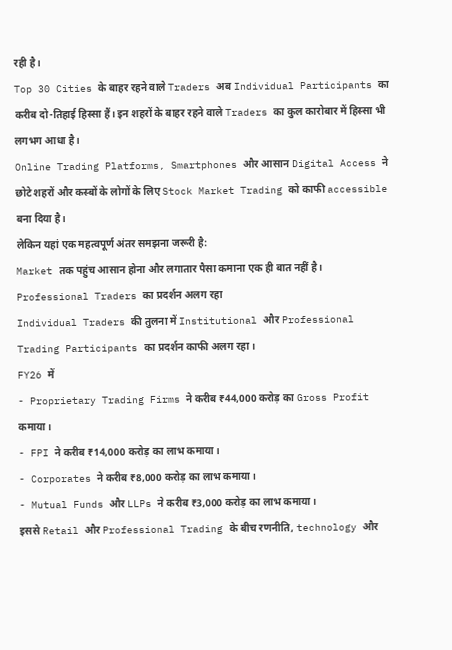रही है।
Top 30 Cities के बाहर रहने वाले Traders अब Individual Participants का करीब दो-तिहाई हिस्सा हैं। इन शहरों के बाहर रहने वाले Traders का कुल कारोबार में हिस्सा भी लगभग आधा है।
Online Trading Platforms, Smartphones और आसान Digital Access ने छोटे शहरों और कस्बों के लोगों के लिए Stock Market Trading को काफी accessible बना दिया है।
लेकिन यहां एक महत्वपूर्ण अंतर समझना जरूरी है:
Market तक पहुंच आसान होना और लगातार पैसा कमाना एक ही बात नहीं है।
Professional Traders का प्रदर्शन अलग रहा
Individual Traders की तुलना में Institutional और Professional Trading Participants का प्रदर्शन काफी अलग रहा।
FY26 में
- Proprietary Trading Firms ने करीब ₹44,000 करोड़ का Gross Profit कमाया।
- FPI ने करीब ₹14,000 करोड़ का लाभ कमाया।
- Corporates ने करीब ₹8,000 करोड़ का लाभ कमाया।
- Mutual Funds और LLPs ने करीब ₹3,000 करोड़ का लाभ कमाया।
इससे Retail और Professional Trading के बीच रणनीति, technology और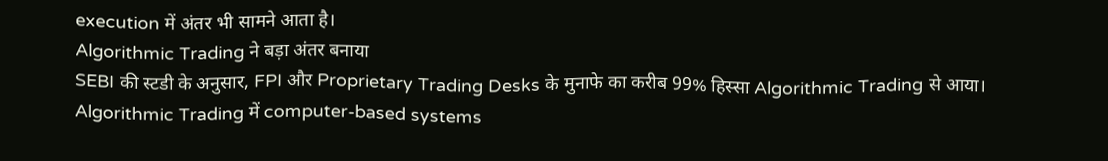execution में अंतर भी सामने आता है।
Algorithmic Trading ने बड़ा अंतर बनाया
SEBI की स्टडी के अनुसार, FPI और Proprietary Trading Desks के मुनाफे का करीब 99% हिस्सा Algorithmic Trading से आया।
Algorithmic Trading में computer-based systems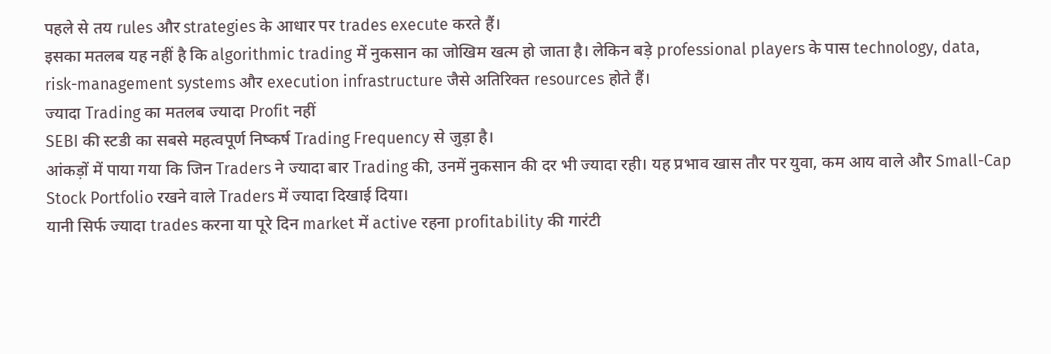पहले से तय rules और strategies के आधार पर trades execute करते हैं।
इसका मतलब यह नहीं है कि algorithmic trading में नुकसान का जोखिम खत्म हो जाता है। लेकिन बड़े professional players के पास technology, data, risk-management systems और execution infrastructure जैसे अतिरिक्त resources होते हैं।
ज्यादा Trading का मतलब ज्यादा Profit नहीं
SEBI की स्टडी का सबसे महत्वपूर्ण निष्कर्ष Trading Frequency से जुड़ा है।
आंकड़ों में पाया गया कि जिन Traders ने ज्यादा बार Trading की, उनमें नुकसान की दर भी ज्यादा रही। यह प्रभाव खास तौर पर युवा, कम आय वाले और Small-Cap Stock Portfolio रखने वाले Traders में ज्यादा दिखाई दिया।
यानी सिर्फ ज्यादा trades करना या पूरे दिन market में active रहना profitability की गारंटी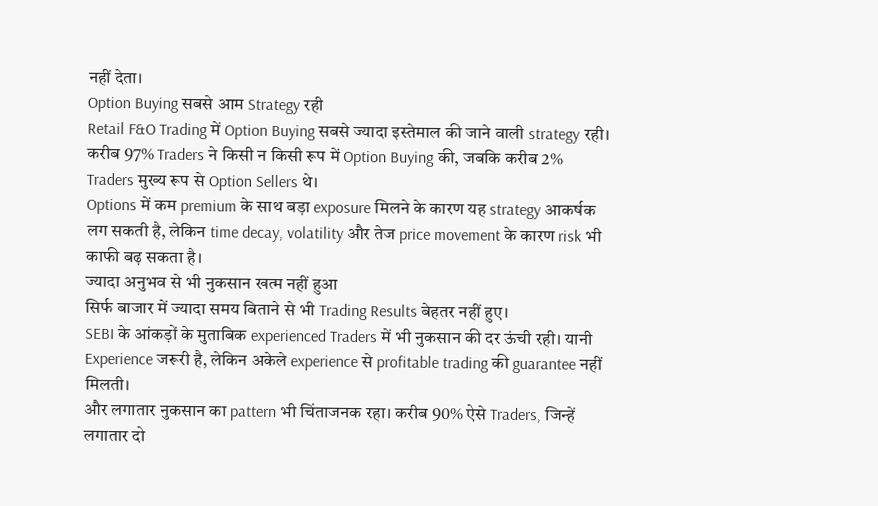नहीं देता।
Option Buying सबसे आम Strategy रही
Retail F&O Trading में Option Buying सबसे ज्यादा इस्तेमाल की जाने वाली strategy रही।
करीब 97% Traders ने किसी न किसी रूप में Option Buying की, जबकि करीब 2% Traders मुख्य रूप से Option Sellers थे।
Options में कम premium के साथ बड़ा exposure मिलने के कारण यह strategy आकर्षक लग सकती है, लेकिन time decay, volatility और तेज price movement के कारण risk भी काफी बढ़ सकता है।
ज्यादा अनुभव से भी नुकसान खत्म नहीं हुआ
सिर्फ बाजार में ज्यादा समय बिताने से भी Trading Results बेहतर नहीं हुए।
SEBI के आंकड़ों के मुताबिक experienced Traders में भी नुकसान की दर ऊंची रही। यानी Experience जरूरी है, लेकिन अकेले experience से profitable trading की guarantee नहीं मिलती।
और लगातार नुकसान का pattern भी चिंताजनक रहा। करीब 90% ऐसे Traders, जिन्हें लगातार दो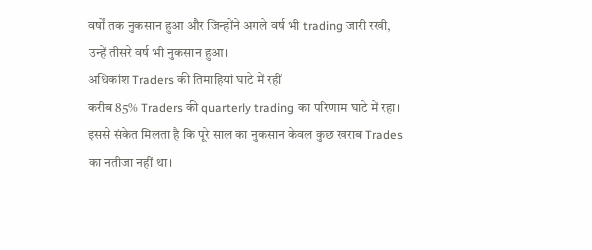वर्षों तक नुकसान हुआ और जिन्होंने अगले वर्ष भी trading जारी रखी, उन्हें तीसरे वर्ष भी नुकसान हुआ।
अधिकांश Traders की तिमाहियां घाटे में रहीं
करीब 85% Traders की quarterly trading का परिणाम घाटे में रहा।
इससे संकेत मिलता है कि पूरे साल का नुकसान केवल कुछ खराब Trades का नतीजा नहीं था।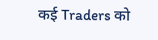कई Traders को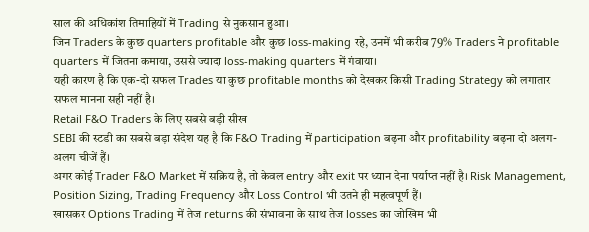साल की अधिकांश तिमाहियों में Trading से नुकसान हुआ।
जिन Traders के कुछ quarters profitable और कुछ loss-making रहे, उनमें भी करीब 79% Traders ने profitable quarters में जितना कमाया, उससे ज्यादा loss-making quarters में गंवाया।
यही कारण है कि एक-दो सफल Trades या कुछ profitable months को देखकर किसी Trading Strategy को लगातार सफल मानना सही नहीं है।
Retail F&O Traders के लिए सबसे बड़ी सीख
SEBI की स्टडी का सबसे बड़ा संदेश यह है कि F&O Trading में participation बढ़ना और profitability बढ़ना दो अलग-अलग चीजें हैं।
अगर कोई Trader F&O Market में सक्रिय है, तो केवल entry और exit पर ध्यान देना पर्याप्त नहीं है। Risk Management, Position Sizing, Trading Frequency और Loss Control भी उतने ही महत्वपूर्ण हैं।
खासकर Options Trading में तेज returns की संभावना के साथ तेज losses का जोखिम भी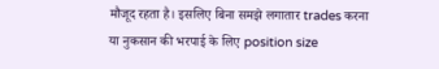मौजूद रहता है। इसलिए बिना समझे लगातार trades करना या नुकसान की भरपाई के लिए position size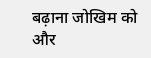बढ़ाना जोखिम को और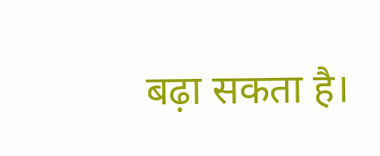बढ़ा सकता है।